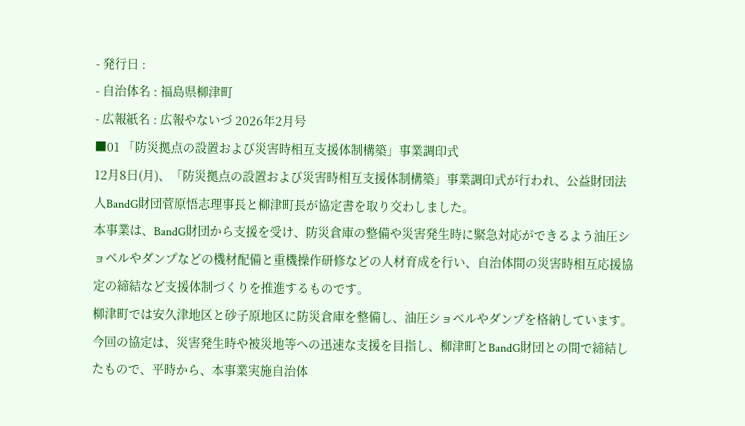- 発行日 :
- 自治体名 : 福島県柳津町
- 広報紙名 : 広報やないづ 2026年2月号
■01 「防災拠点の設置および災害時相互支援体制構築」事業調印式
12月8日(月)、「防災拠点の設置および災害時相互支援体制構築」事業調印式が行われ、公益財団法人BandG財団菅原悟志理事長と柳津町長が協定書を取り交わしました。
本事業は、BandG財団から支援を受け、防災倉庫の整備や災害発生時に緊急対応ができるよう油圧ショベルやダンプなどの機材配備と重機操作研修などの人材育成を行い、自治体間の災害時相互応援協定の締結など支援体制づくりを推進するものです。
柳津町では安久津地区と砂子原地区に防災倉庫を整備し、油圧ショベルやダンプを格納しています。
今回の協定は、災害発生時や被災地等への迅速な支援を目指し、柳津町とBandG財団との間で締結したもので、平時から、本事業実施自治体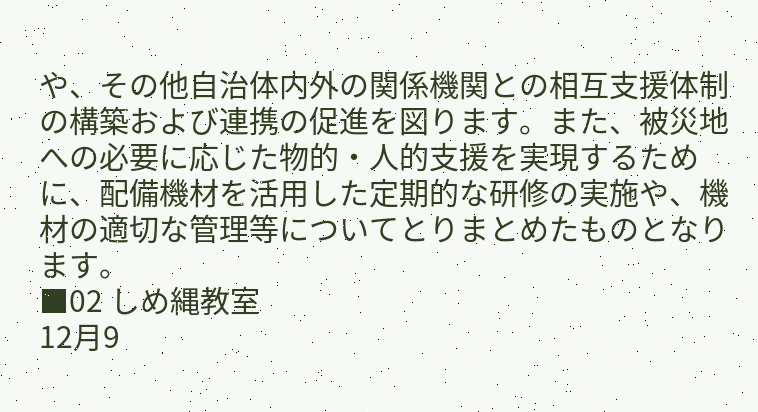や、その他自治体内外の関係機関との相互支援体制の構築および連携の促進を図ります。また、被災地への必要に応じた物的・人的支援を実現するために、配備機材を活用した定期的な研修の実施や、機材の適切な管理等についてとりまとめたものとなります。
■02 しめ縄教室
12月9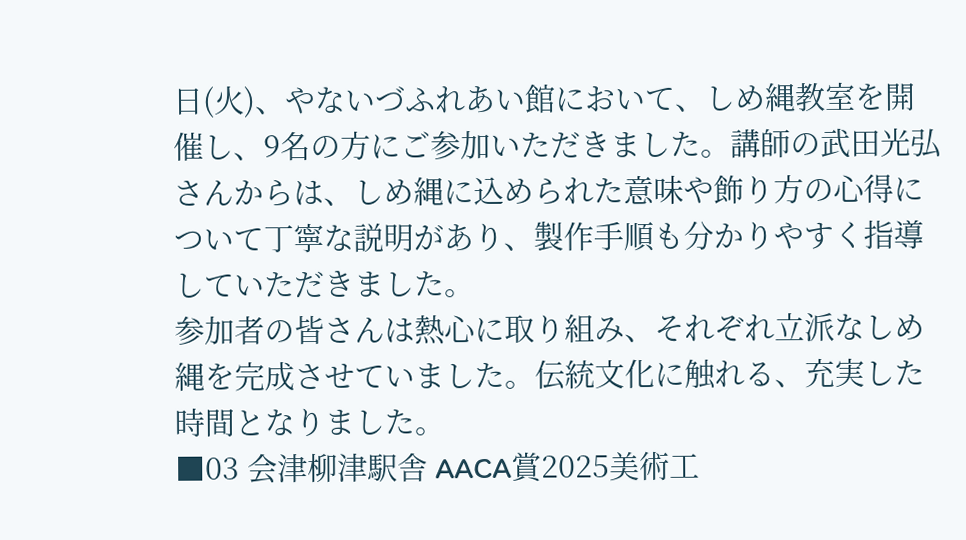日(火)、やないづふれあい館において、しめ縄教室を開催し、9名の方にご参加いただきました。講師の武田光弘さんからは、しめ縄に込められた意味や飾り方の心得について丁寧な説明があり、製作手順も分かりやすく指導していただきました。
参加者の皆さんは熱心に取り組み、それぞれ立派なしめ縄を完成させていました。伝統文化に触れる、充実した時間となりました。
■03 会津柳津駅舎 AACA賞2025美術工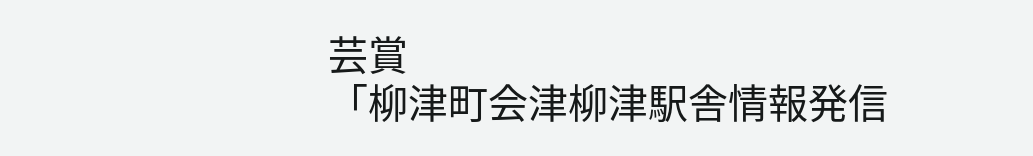芸賞
「柳津町会津柳津駅舎情報発信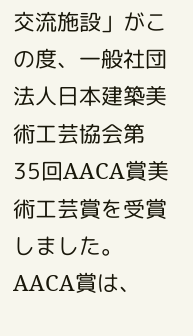交流施設」がこの度、一般社団法人日本建築美術工芸協会第35回AACA賞美術工芸賞を受賞しました。
AACA賞は、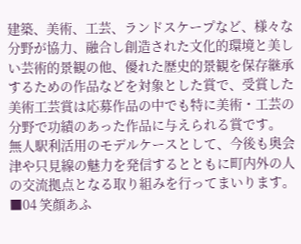建築、美術、工芸、ランドスケープなど、様々な分野が協力、融合し創造された文化的環境と美しい芸術的景観の他、優れた歴史的景観を保存継承するための作品などを対象とした賞で、受賞した美術工芸賞は応募作品の中でも特に美術・工芸の分野で功績のあった作品に与えられる賞です。
無人駅利活用のモデルケースとして、今後も奥会津や只見線の魅力を発信するとともに町内外の人の交流拠点となる取り組みを行ってまいります。
■04 笑顔あふ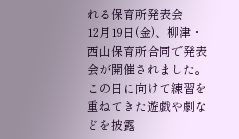れる保育所発表会
12月19日(金)、柳津・西山保育所合同で発表会が開催されました。
この日に向けて練習を重ねてきた遊戯や劇などを披露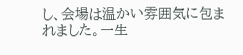し、会場は温かい雰囲気に包まれました。一生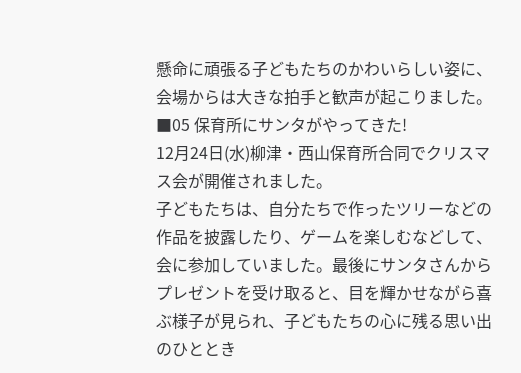懸命に頑張る子どもたちのかわいらしい姿に、会場からは大きな拍手と歓声が起こりました。
■05 保育所にサンタがやってきた!
12月24日(水)柳津・西山保育所合同でクリスマス会が開催されました。
子どもたちは、自分たちで作ったツリーなどの作品を披露したり、ゲームを楽しむなどして、会に参加していました。最後にサンタさんからプレゼントを受け取ると、目を輝かせながら喜ぶ様子が見られ、子どもたちの心に残る思い出のひととき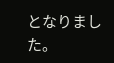となりました。